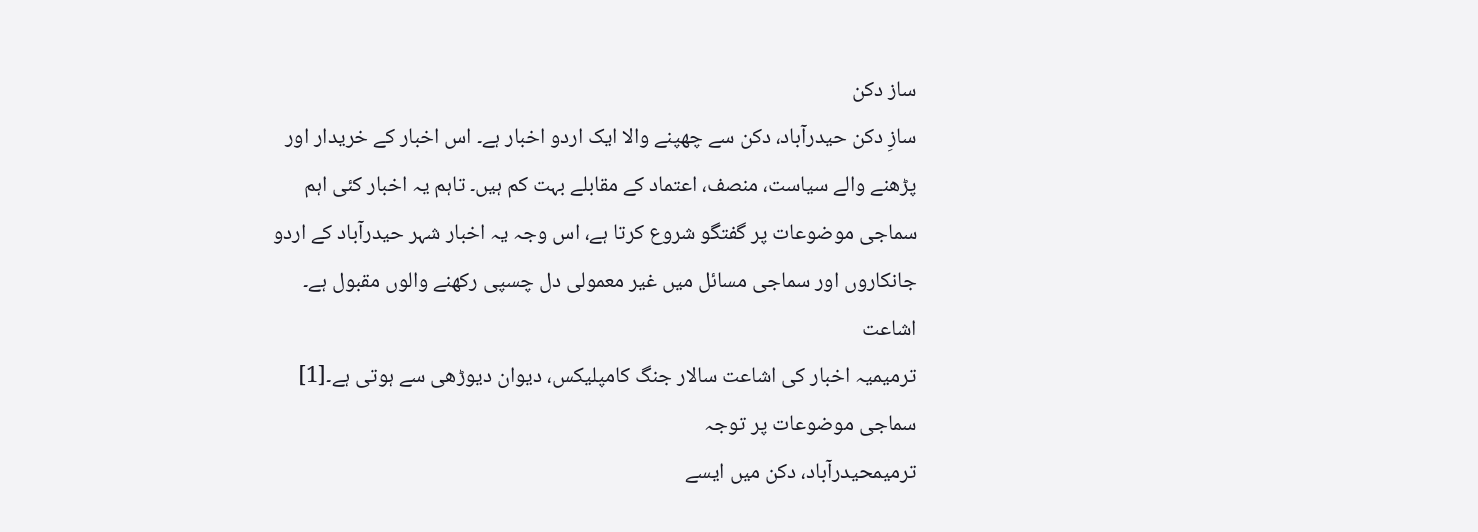ساز دکن
سازِ دکن حیدرآباد، دکن سے چھپنے والا ایک اردو اخبار ہے۔ اس اخبار کے خریدار اور پڑھنے والے سیاست، منصف، اعتماد کے مقابلے بہت کم ہیں۔ تاہم یہ اخبار کئی اہم سماجی موضوعات پر گفتگو شروع کرتا ہے، اس وجہ یہ اخبار شہر حیدرآباد کے اردو جانکاروں اور سماجی مسائل میں غیر معمولی دل چسپی رکھنے والوں مقبول ہے۔
اشاعت
ترمیمیہ اخبار کی اشاعت سالار جنگ کامپلیکس، دیوان دیوڑھی سے ہوتی ہے۔[1]
سماجی موضوعات پر توجہ
ترمیمحیدرآباد، دکن میں ایسے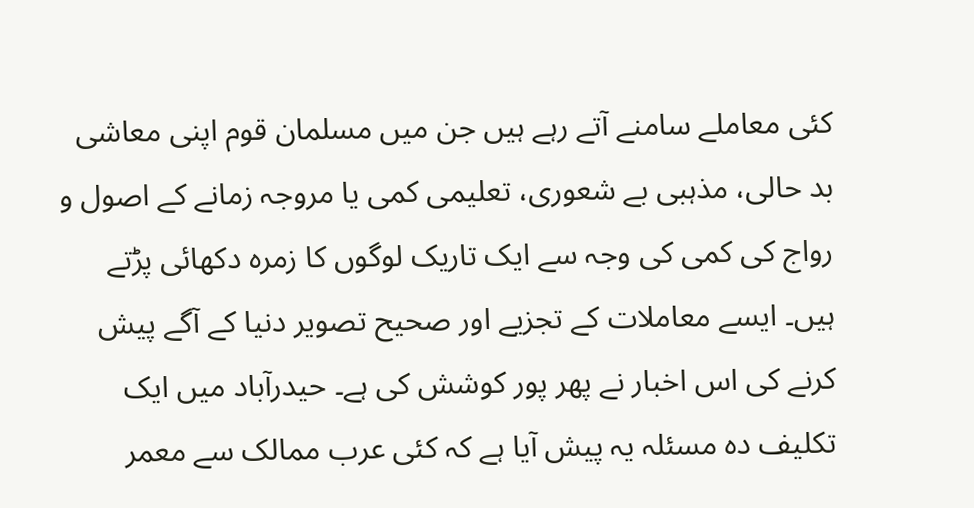کئی معاملے سامنے آتے رہے ہیں جن میں مسلمان قوم اپنی معاشی بد حالی، مذہبی بے شعوری، تعلیمی کمی یا مروجہ زمانے کے اصول و رواج کی کمی کی وجہ سے ایک تاریک لوگوں کا زمرہ دکھائی پڑتے ہیں۔ ایسے معاملات کے تجزیے اور صحیح تصویر دنیا کے آگے پیش کرنے کی اس اخبار نے پھر پور کوشش کی ہے۔ حیدرآباد میں ایک تکلیف دہ مسئلہ یہ پیش آیا ہے کہ کئی عرب ممالک سے معمر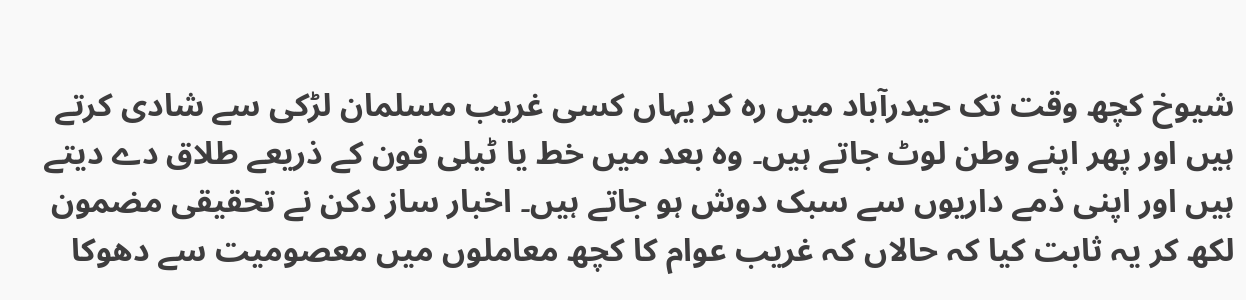شیوخ کچھ وقت تک حیدرآباد میں رہ کر یہاں کسی غریب مسلمان لڑکی سے شادی کرتے ہیں اور پھر اپنے وطن لوٹ جاتے ہیں۔ وہ بعد میں خط یا ٹیلی فون کے ذریعے طلاق دے دیتے ہیں اور اپنی ذمے داریوں سے سبک دوش ہو جاتے ہیں۔ اخبار ساز دکن نے تحقیقی مضمون لکھ کر یہ ثابت کیا کہ حالاں کہ غریب عوام کا کچھ معاملوں میں معصومیت سے دھوکا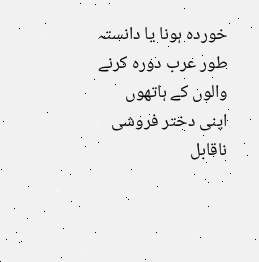خوردہ ہونا یا دانستہ طور عرب دورہ کرنے والوں کے ہاتھوں اپنی دختر فروشی ناقابل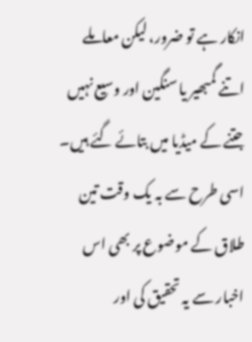انکار ہے تو ضرور، لیکن معاملے اتنے گمبھیر یا سنگین اور وسیع نہیں جتنے کے میڈیا میں بتائے گئے ہیں۔ اسی طرح سے بہ یک وقت تین طلاق کے موضوع پر بھی اس اخبار سے یہ تحقیق کی اور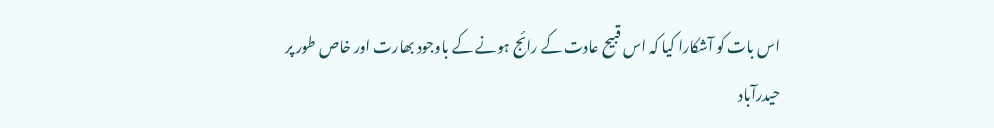اس بات کو آشکارا کیا کہ اس قبیح عادت کے رائج ہونے کے باوجود بھارت اور خاص طور پر حیدرآباد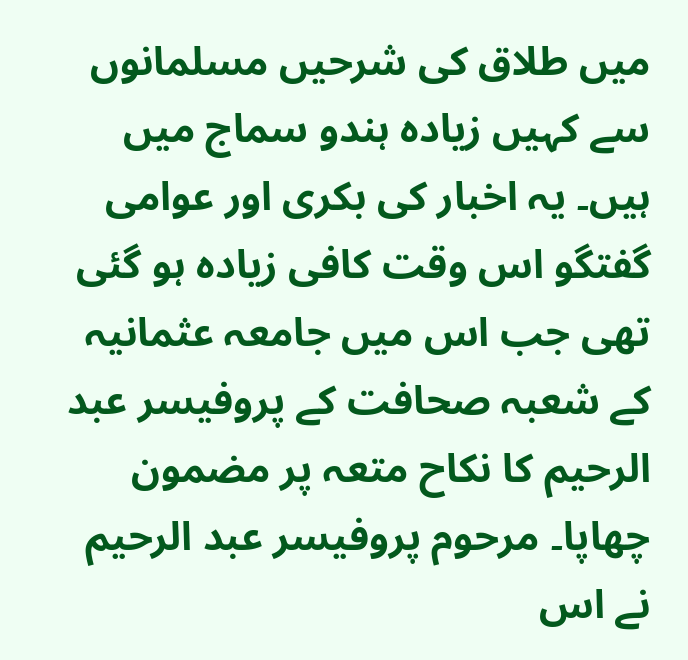میں طلاق کی شرحیں مسلمانوں سے کہیں زیادہ ہندو سماج میں ہیں۔ یہ اخبار کی بکری اور عوامی گفتگو اس وقت کافی زیادہ ہو گئی تھی جب اس میں جامعہ عثمانیہ کے شعبہ صحافت کے پروفیسر عبد الرحیم کا نکاح متعہ پر مضمون چھاپا۔ مرحوم پروفیسر عبد الرحیم نے اس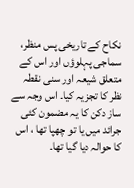نکاح کے تاریخی پس منظر، سماجی پہلوؤں اور اس کے متعلق شیعہ اور سنی نقطہ نظر کا تجزیہ کیا۔ اس وجہ سے ساز دکن کا یہ مضمون کئی جرائد میں یا تو چھپا تھا ، اس کا حوالہ دیا گیا تھا۔